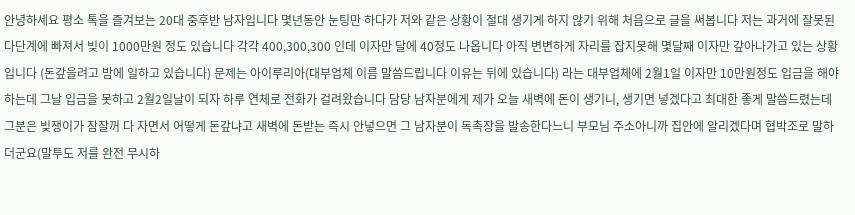안녕하세요 평소 톡을 즐겨보는 20대 중후반 남자입니다 몇년동안 눈팅만 하다가 저와 같은 상황이 절대 생기게 하지 않기 위해 처음으로 글을 써봅니다 저는 과거에 잘못된 다단계에 빠져서 빚이 1000만원 정도 있습니다 각각 400,300,300 인데 이자만 달에 40정도 나옵니다 아직 변변하게 자리를 잡지못해 몇달째 이자만 갚아나가고 있는 상황입니다 (돈갚을려고 밤에 일하고 있습니다) 문제는 아이루리아(대부업체 이름 말씀드립니다 이유는 뒤에 있습니다) 라는 대부업체에 2월1일 이자만 10만원정도 입금을 해야하는데 그날 입금을 못하고 2월2일날이 되자 하루 연체로 전화가 걸려왔습니다 담당 남자분에게 제가 오늘 새벽에 돈이 생기니, 생기면 넣겠다고 최대한 좋게 말씀드렸는데 그분은 빚쟁이가 잠잘꺼 다 자면서 어떻게 돈갚냐고 새벽에 돈받는 즉시 안넣으면 그 남자분이 독촉장을 발송한다느니 부모님 주소아니까 집안에 알리겠다며 협박조로 말하더군요(말투도 저를 완전 무시하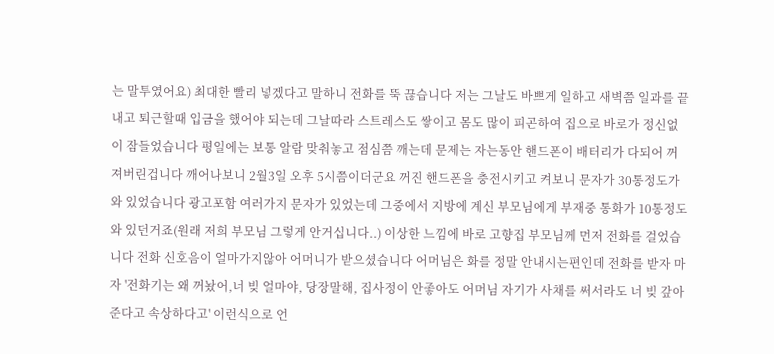는 말투였어요) 최대한 빨리 넣겠다고 말하니 전화를 뚝 끊습니다 저는 그날도 바쁘게 일하고 새벽쯤 일과를 끝내고 퇴근할때 입금을 했어야 되는데 그날따라 스트레스도 쌓이고 몸도 많이 피곤하여 집으로 바로가 정신없이 잠들었습니다 평일에는 보통 알람 맞춰놓고 점심쯤 깨는데 문제는 자는동안 핸드폰이 배터리가 다되어 꺼져버린겁니다 깨어나보니 2월3일 오후 5시쯤이더군요 꺼진 핸드폰을 충전시키고 켜보니 문자가 30통정도가 와 있었습니다 광고포함 여러가지 문자가 있었는데 그중에서 지방에 계신 부모님에게 부재중 통화가 10통정도 와 있던거죠(원래 저희 부모님 그렇게 안거십니다..) 이상한 느낌에 바로 고향집 부모님께 먼저 전화를 걸었습니다 전화 신호음이 얼마가지않아 어머니가 받으셨습니다 어머님은 화를 정말 안내시는편인데 전화를 받자 마자 '전화기는 왜 꺼놨어,너 빚 얼마야, 당장말해, 집사정이 안좋아도 어머님 자기가 사채를 써서라도 너 빚 갚아준다고 속상하다고' 이런식으로 언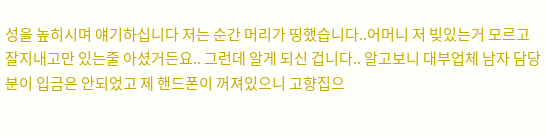성을 높히시며 얘기하십니다 저는 순간 머리가 띵했습니다..어머니 저 빚있는거 모르고 잘지내고만 있는줄 아셨거든요.. 그런데 알게 되신 겁니다.. 알고보니 대부업체 남자 담당분이 입금은 안되었고 제 핸드폰이 꺼져있으니 고향집으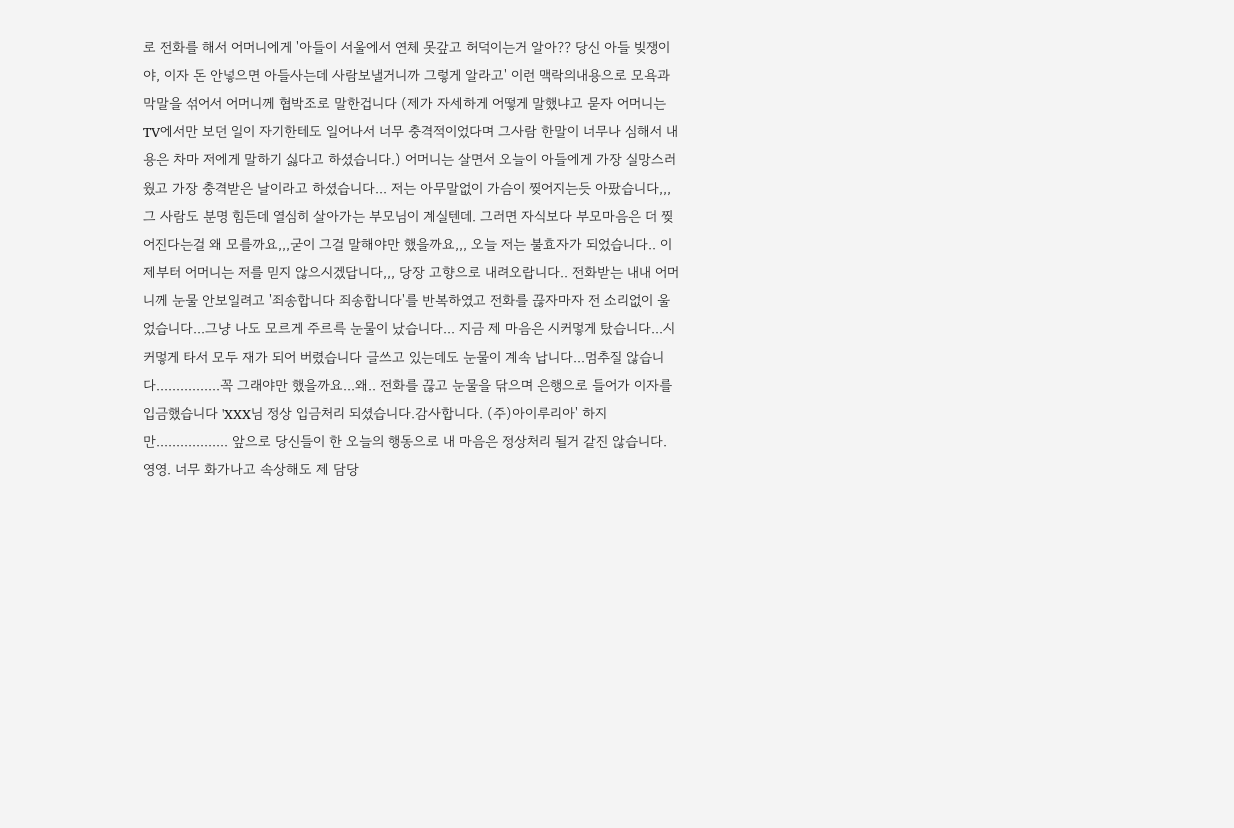로 전화를 해서 어머니에게 '아들이 서울에서 연체 못갚고 허덕이는거 알아?? 당신 아들 빚쟁이야, 이자 돈 안넣으면 아들사는데 사람보낼거니까 그렇게 알라고' 이런 맥락의내용으로 모욕과 막말을 섞어서 어머니께 협박조로 말한겁니다 (제가 자세하게 어떻게 말했냐고 묻자 어머니는 TV에서만 보던 일이 자기한테도 일어나서 너무 충격적이었다며 그사람 한말이 너무나 심해서 내용은 차마 저에게 말하기 싫다고 하셨습니다.) 어머니는 살면서 오늘이 아들에게 가장 실망스러웠고 가장 충격받은 날이라고 하셨습니다... 저는 아무말없이 가슴이 찢어지는듯 아팠습니다,,, 그 사람도 분명 힘든데 열심히 살아가는 부모님이 계실텐데. 그러면 자식보다 부모마음은 더 찢어진다는걸 왜 모를까요,,,굳이 그걸 말해야만 했을까요,,, 오늘 저는 불효자가 되었습니다.. 이제부터 어머니는 저를 믿지 않으시겠답니다,,, 당장 고향으로 내려오랍니다.. 전화받는 내내 어머니께 눈물 안보일려고 '죄송합니다 죄송합니다'를 반복하였고 전화를 끊자마자 전 소리없이 울었습니다...그냥 나도 모르게 주르륵 눈물이 났습니다... 지금 제 마음은 시커멓게 탔습니다...시커멓게 타서 모두 재가 되어 버렸습니다 글쓰고 있는데도 눈물이 계속 납니다...멈추질 않습니다................꼭 그래야만 했을까요...왜.. 전화를 끊고 눈물을 닦으며 은행으로 들어가 이자를 입금했습니다 'XXX님 정상 입금처리 되셨습니다.감사합니다. (주)아이루리아' 하지만.................. 앞으로 당신들이 한 오늘의 행동으로 내 마음은 정상처리 될거 같진 않습니다. 영영. 너무 화가나고 속상해도 제 담당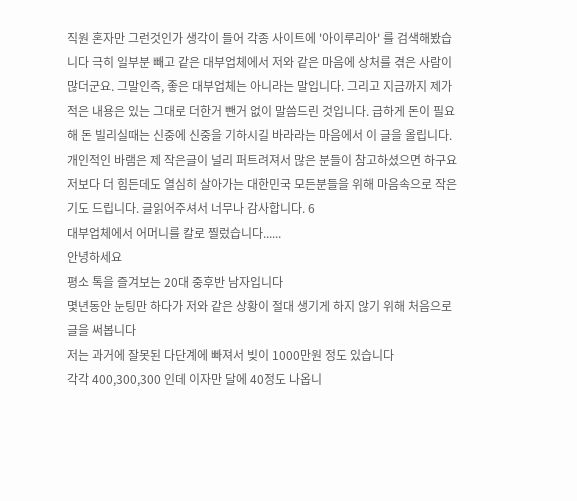직원 혼자만 그런것인가 생각이 들어 각종 사이트에 '아이루리아' 를 검색해봤습니다 극히 일부분 빼고 같은 대부업체에서 저와 같은 마음에 상처를 겪은 사람이 많더군요. 그말인즉, 좋은 대부업체는 아니라는 말입니다. 그리고 지금까지 제가 적은 내용은 있는 그대로 더한거 뺀거 없이 말씀드린 것입니다. 급하게 돈이 필요해 돈 빌리실때는 신중에 신중을 기하시길 바라라는 마음에서 이 글을 올립니다. 개인적인 바램은 제 작은글이 널리 퍼트려져서 많은 분들이 참고하셨으면 하구요 저보다 더 힘든데도 열심히 살아가는 대한민국 모든분들을 위해 마음속으로 작은 기도 드립니다. 글읽어주셔서 너무나 감사합니다. 6
대부업체에서 어머니를 칼로 찔렀습니다......
안녕하세요
평소 톡을 즐겨보는 20대 중후반 남자입니다
몇년동안 눈팅만 하다가 저와 같은 상황이 절대 생기게 하지 않기 위해 처음으로 글을 써봅니다
저는 과거에 잘못된 다단계에 빠져서 빚이 1000만원 정도 있습니다
각각 400,300,300 인데 이자만 달에 40정도 나옵니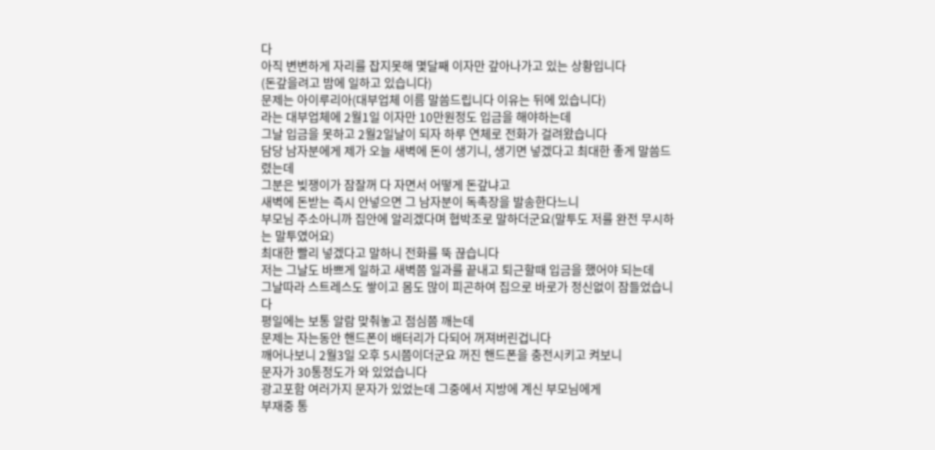다
아직 변변하게 자리를 잡지못해 몇달째 이자만 갚아나가고 있는 상황입니다
(돈갚을려고 밤에 일하고 있습니다)
문제는 아이루리아(대부업체 이름 말씀드립니다 이유는 뒤에 있습니다)
라는 대부업체에 2월1일 이자만 10만원정도 입금을 해야하는데
그날 입금을 못하고 2월2일날이 되자 하루 연체로 전화가 걸려왔습니다
담당 남자분에게 제가 오늘 새벽에 돈이 생기니, 생기면 넣겠다고 최대한 좋게 말씀드렸는데
그분은 빚쟁이가 잠잘꺼 다 자면서 어떻게 돈갚냐고
새벽에 돈받는 즉시 안넣으면 그 남자분이 독촉장을 발송한다느니
부모님 주소아니까 집안에 알리겠다며 협박조로 말하더군요(말투도 저를 완전 무시하는 말투였어요)
최대한 빨리 넣겠다고 말하니 전화를 뚝 끊습니다
저는 그날도 바쁘게 일하고 새벽쯤 일과를 끝내고 퇴근할때 입금을 했어야 되는데
그날따라 스트레스도 쌓이고 몸도 많이 피곤하여 집으로 바로가 정신없이 잠들었습니다
평일에는 보통 알람 맞춰놓고 점심쯤 깨는데
문제는 자는동안 핸드폰이 배터리가 다되어 꺼져버린겁니다
깨어나보니 2월3일 오후 5시쯤이더군요 꺼진 핸드폰을 충전시키고 켜보니
문자가 30통정도가 와 있었습니다
광고포함 여러가지 문자가 있었는데 그중에서 지방에 계신 부모님에게
부재중 통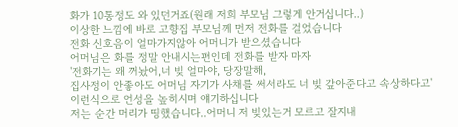화가 10통정도 와 있던거죠(원래 저희 부모님 그렇게 안거십니다..)
이상한 느낌에 바로 고향집 부모님께 먼저 전화를 걸었습니다
전화 신호음이 얼마가지않아 어머니가 받으셨습니다
어머님은 화를 정말 안내시는편인데 전화를 받자 마자
'전화기는 왜 꺼놨어,너 빚 얼마야, 당장말해,
집사정이 안좋아도 어머님 자기가 사채를 써서라도 너 빚 갚아준다고 속상하다고'
이런식으로 언성을 높히시며 얘기하십니다
저는 순간 머리가 띵했습니다..어머니 저 빚있는거 모르고 잘지내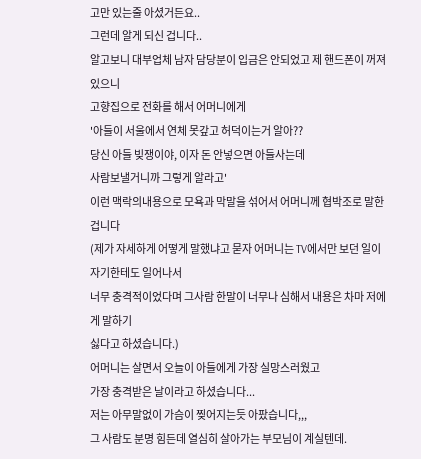고만 있는줄 아셨거든요..
그런데 알게 되신 겁니다..
알고보니 대부업체 남자 담당분이 입금은 안되었고 제 핸드폰이 꺼져있으니
고향집으로 전화를 해서 어머니에게
'아들이 서울에서 연체 못갚고 허덕이는거 알아??
당신 아들 빚쟁이야, 이자 돈 안넣으면 아들사는데
사람보낼거니까 그렇게 알라고'
이런 맥락의내용으로 모욕과 막말을 섞어서 어머니께 협박조로 말한겁니다
(제가 자세하게 어떻게 말했냐고 묻자 어머니는 TV에서만 보던 일이 자기한테도 일어나서
너무 충격적이었다며 그사람 한말이 너무나 심해서 내용은 차마 저에게 말하기
싫다고 하셨습니다.)
어머니는 살면서 오늘이 아들에게 가장 실망스러웠고
가장 충격받은 날이라고 하셨습니다...
저는 아무말없이 가슴이 찢어지는듯 아팠습니다,,,
그 사람도 분명 힘든데 열심히 살아가는 부모님이 계실텐데.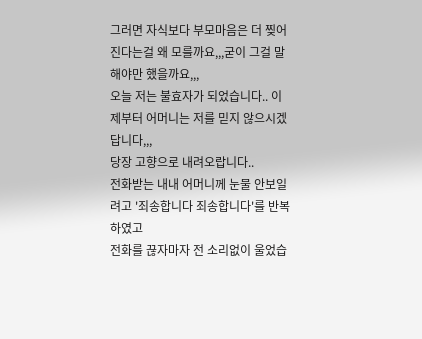그러면 자식보다 부모마음은 더 찢어진다는걸 왜 모를까요,,,굳이 그걸 말해야만 했을까요,,,
오늘 저는 불효자가 되었습니다.. 이제부터 어머니는 저를 믿지 않으시겠답니다,,,
당장 고향으로 내려오랍니다..
전화받는 내내 어머니께 눈물 안보일려고 '죄송합니다 죄송합니다'를 반복하였고
전화를 끊자마자 전 소리없이 울었습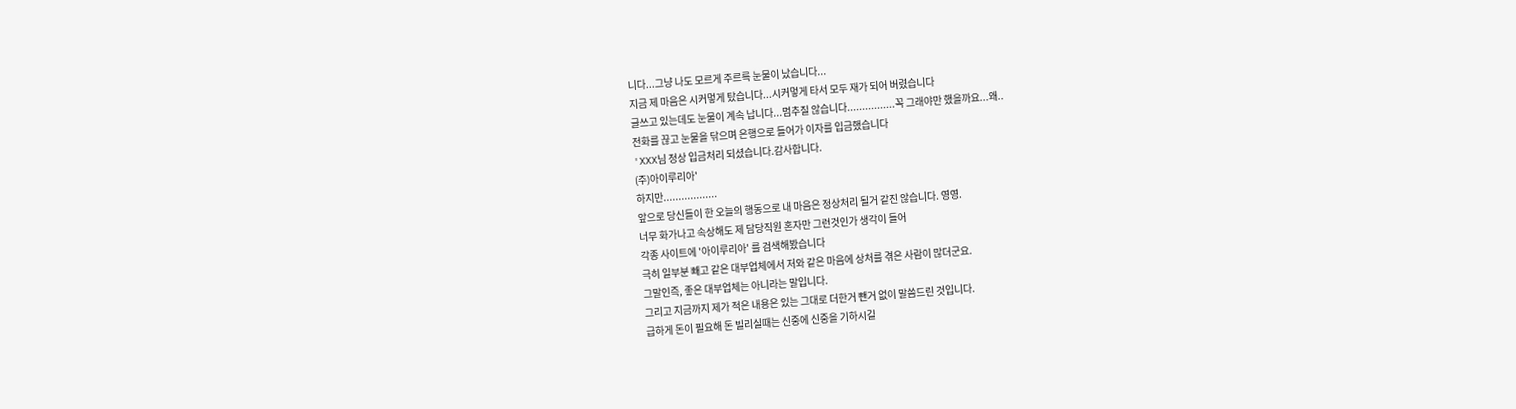니다...그냥 나도 모르게 주르륵 눈물이 났습니다...
지금 제 마음은 시커멓게 탔습니다...시커멓게 타서 모두 재가 되어 버렸습니다
글쓰고 있는데도 눈물이 계속 납니다...멈추질 않습니다................꼭 그래야만 했을까요...왜..
전화를 끊고 눈물을 닦으며 은행으로 들어가 이자를 입금했습니다
'XXX님 정상 입금처리 되셨습니다.감사합니다.
(주)아이루리아'
하지만..................
앞으로 당신들이 한 오늘의 행동으로 내 마음은 정상처리 될거 같진 않습니다. 영영.
너무 화가나고 속상해도 제 담당직원 혼자만 그런것인가 생각이 들어
각종 사이트에 '아이루리아' 를 검색해봤습니다
극히 일부분 빼고 같은 대부업체에서 저와 같은 마음에 상처를 겪은 사람이 많더군요.
그말인즉, 좋은 대부업체는 아니라는 말입니다.
그리고 지금까지 제가 적은 내용은 있는 그대로 더한거 뺀거 없이 말씀드린 것입니다.
급하게 돈이 필요해 돈 빌리실때는 신중에 신중을 기하시길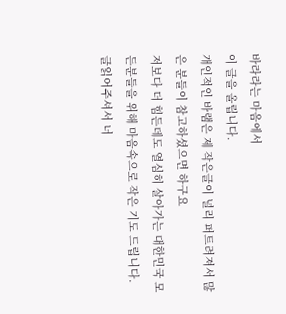바라라는 마음에서
이 글을 올립니다.
개인적인 바램은 제 작은글이 널리 퍼트려져서 많은 분들이 참고하셨으면 하구요
저보다 더 힘든데도 열심히 살아가는 대한민국 모든분들을 위해 마음속으로 작은 기도 드립니다.
글읽어주셔서 너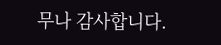무나 감사합니다.